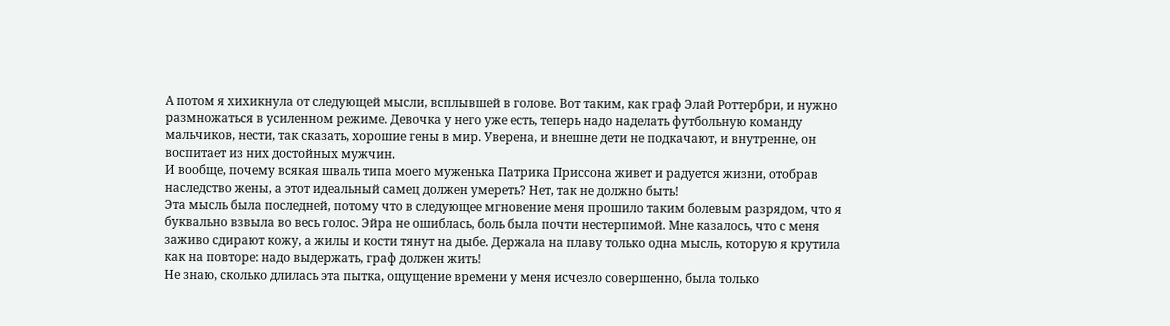А потом я хихикнула от следующей мысли, всплывшей в голове. Вот таким, как граф Элай Роттербри, и нужно размножаться в усиленном режиме. Девочка у него уже есть, теперь надо наделать футбольную команду мальчиков, нести, так сказать, хорошие гены в мир. Уверена, и внешне дети не подкачают, и внутренне, он воспитает из них достойных мужчин.
И вообще, почему всякая шваль типа моего муженька Патрика Приссона живет и радуется жизни, отобрав наследство жены, а этот идеальный самец должен умереть? Нет, так не должно быть!
Эта мысль была последней, потому что в следующее мгновение меня прошило таким болевым разрядом, что я буквально взвыла во весь голос. Эйра не ошиблась, боль была почти нестерпимой. Мне казалось, что с меня заживо сдирают кожу, а жилы и кости тянут на дыбе. Держала на плаву только одна мысль, которую я крутила как на повторе: надо выдержать, граф должен жить!
Не знаю, сколько длилась эта пытка, ощущение времени у меня исчезло совершенно, была только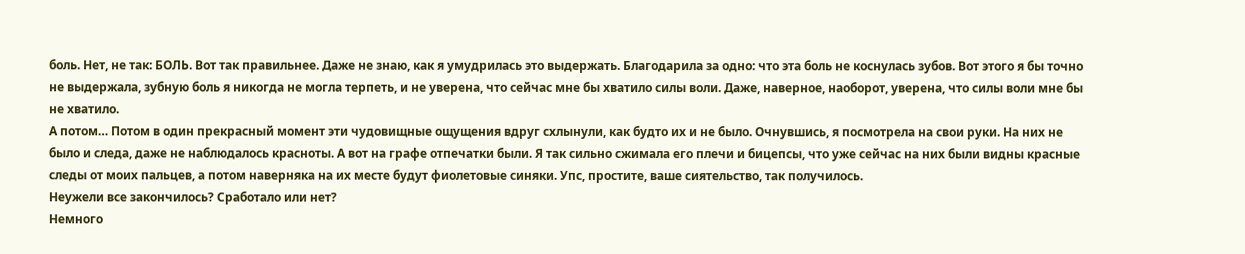боль. Нет, не так: БОЛЬ. Вот так правильнее. Даже не знаю, как я умудрилась это выдержать. Благодарила за одно: что эта боль не коснулась зубов. Вот этого я бы точно не выдержала, зубную боль я никогда не могла терпеть, и не уверена, что сейчас мне бы хватило силы воли. Даже, наверное, наоборот, уверена, что силы воли мне бы не хватило.
А потом… Потом в один прекрасный момент эти чудовищные ощущения вдруг схлынули, как будто их и не было. Очнувшись, я посмотрела на свои руки. На них не было и следа, даже не наблюдалось красноты. А вот на графе отпечатки были. Я так сильно сжимала его плечи и бицепсы, что уже сейчас на них были видны красные следы от моих пальцев, а потом наверняка на их месте будут фиолетовые синяки. Упс, простите, ваше сиятельство, так получилось.
Неужели все закончилось? Сработало или нет?
Немного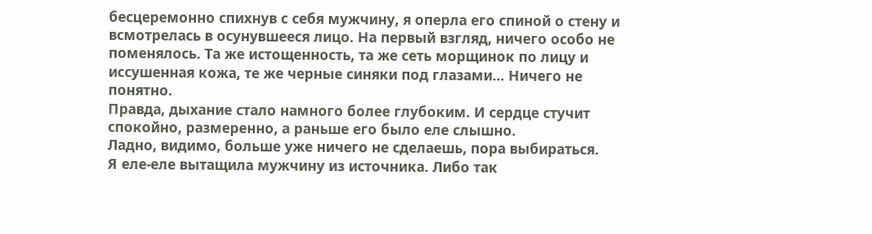бесцеремонно спихнув с себя мужчину, я оперла его спиной о стену и всмотрелась в осунувшееся лицо. На первый взгляд, ничего особо не поменялось. Та же истощенность, та же сеть морщинок по лицу и иссушенная кожа, те же черные синяки под глазами… Ничего не понятно.
Правда, дыхание стало намного более глубоким. И сердце стучит спокойно, размеренно, а раньше его было еле слышно.
Ладно, видимо, больше уже ничего не сделаешь, пора выбираться.
Я еле-еле вытащила мужчину из источника. Либо так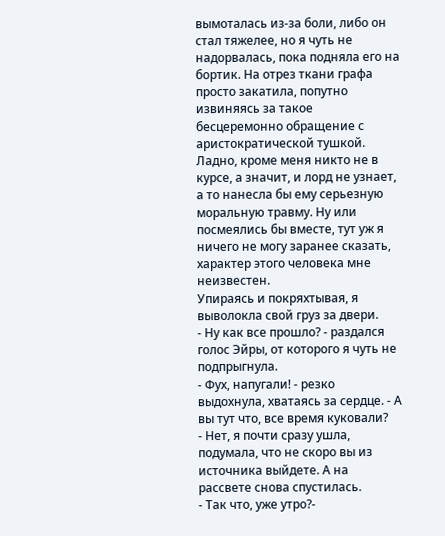вымоталась из-за боли, либо он стал тяжелее, но я чуть не надорвалась, пока подняла его на бортик. На отрез ткани графа просто закатила, попутно извиняясь за такое бесцеремонно обращение с аристократической тушкой. Ладно, кроме меня никто не в курсе, а значит, и лорд не узнает, а то нанесла бы ему серьезную моральную травму. Ну или посмеялись бы вместе, тут уж я ничего не могу заранее сказать, характер этого человека мне неизвестен.
Упираясь и покряхтывая, я выволокла свой груз за двери.
- Ну как все прошло? - раздался голос Эйры, от которого я чуть не подпрыгнула.
- Фух, напугали! - резко выдохнула, хватаясь за сердце. - А вы тут что, все время куковали?
- Нет, я почти сразу ушла, подумала, что не скоро вы из источника выйдете. А на рассвете снова спустилась.
- Так что, уже утро?-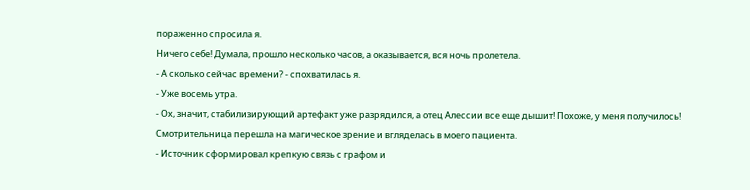пораженно спросила я.
Ничего себе! Думала, прошло несколько часов, а оказывается, вся ночь пролетела.
- А сколько сейчас времени? - спохватилась я.
- Уже восемь утра.
- Ох, значит, стабилизирующий артефакт уже разрядился, а отец Алессии все еще дышит! Похоже, у меня получилось!
Смотрительница перешла на магическое зрение и вгляделась в моего пациента.
- Источник сформировал крепкую связь с графом и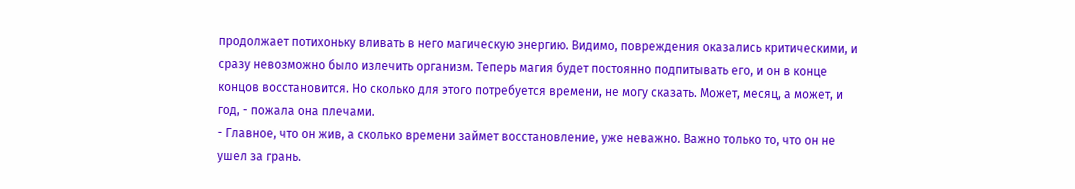продолжает потихоньку вливать в него магическую энергию. Видимо, повреждения оказались критическими, и сразу невозможно было излечить организм. Теперь магия будет постоянно подпитывать его, и он в конце концов восстановится. Но сколько для этого потребуется времени, не могу сказать. Может, месяц, а может, и год, - пожала она плечами.
- Главное, что он жив, а сколько времени займет восстановление, уже неважно. Важно только то, что он не ушел за грань.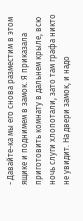- Давайте-ка мы его снова разместим в этом ящике и поднимем в замок. Я приказала приготовить комнату в дальнем крыле, всю ночь слуги хлопотали, зато там графа никто не увидит. На двери замок, и надо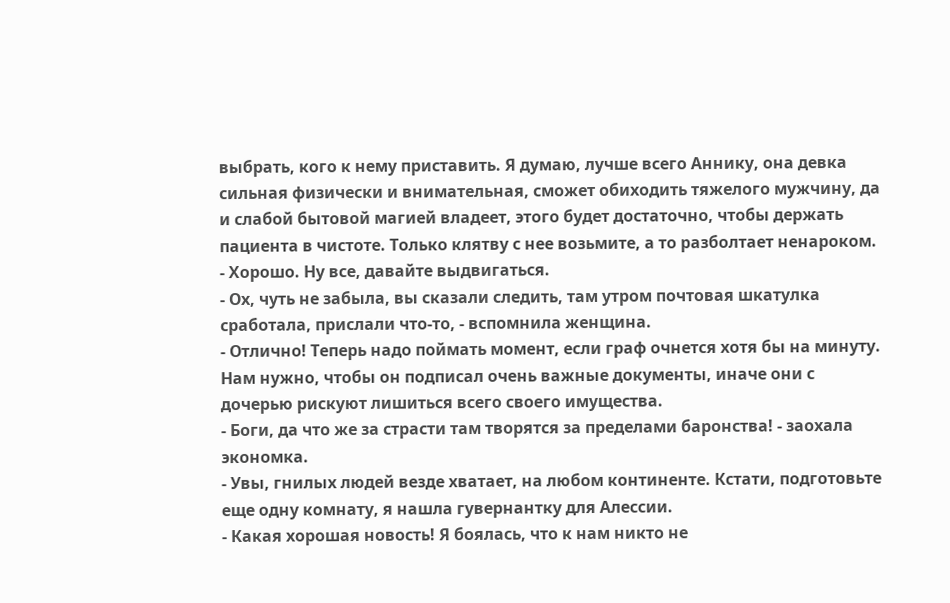выбрать, кого к нему приставить. Я думаю, лучше всего Аннику, она девка сильная физически и внимательная, сможет обиходить тяжелого мужчину, да и слабой бытовой магией владеет, этого будет достаточно, чтобы держать пациента в чистоте. Только клятву с нее возьмите, а то разболтает ненароком.
- Хорошо. Ну все, давайте выдвигаться.
- Ох, чуть не забыла, вы сказали следить, там утром почтовая шкатулка сработала, прислали что-то, - вспомнила женщина.
- Отлично! Теперь надо поймать момент, если граф очнется хотя бы на минуту. Нам нужно, чтобы он подписал очень важные документы, иначе они с дочерью рискуют лишиться всего своего имущества.
- Боги, да что же за страсти там творятся за пределами баронства! - заохала экономка.
- Увы, гнилых людей везде хватает, на любом континенте. Кстати, подготовьте еще одну комнату, я нашла гувернантку для Алессии.
- Какая хорошая новость! Я боялась, что к нам никто не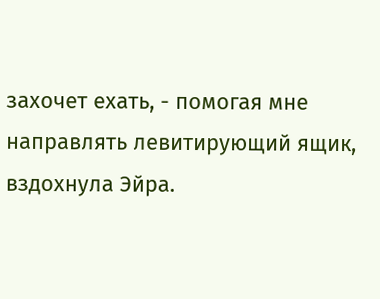захочет ехать, - помогая мне направлять левитирующий ящик, вздохнула Эйра.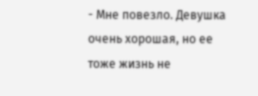- Мне повезло. Девушка очень хорошая, но ее тоже жизнь не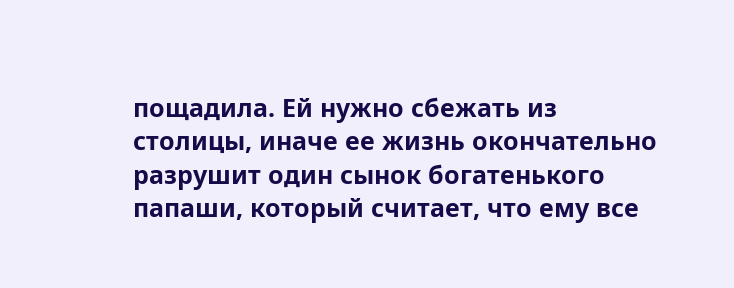пощадила. Ей нужно сбежать из столицы, иначе ее жизнь окончательно разрушит один сынок богатенького папаши, который считает, что ему все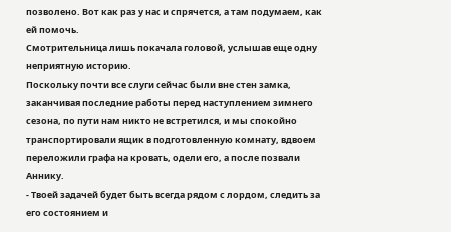позволено. Вот как раз у нас и спрячется, а там подумаем, как ей помочь.
Смотрительница лишь покачала головой, услышав еще одну неприятную историю.
Поскольку почти все слуги сейчас были вне стен замка, заканчивая последние работы перед наступлением зимнего сезона, по пути нам никто не встретился, и мы спокойно транспортировали ящик в подготовленную комнату, вдвоем переложили графа на кровать, одели его, а после позвали Аннику.
- Твоей задачей будет быть всегда рядом с лордом, следить за его состоянием и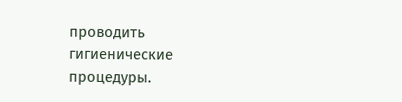проводить гигиенические процедуры.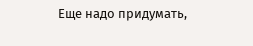Еще надо придумать,